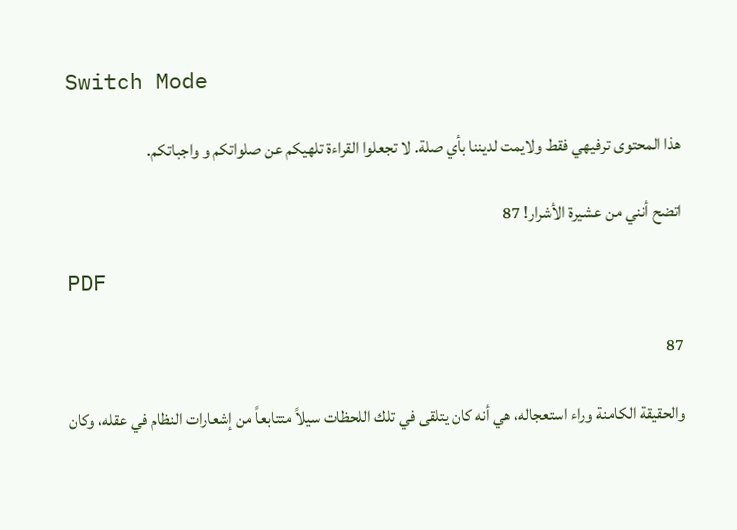Switch Mode

هذا المحتوى ترفيهي فقط ولايمت لديننا بأي صلة. لا تجعلوا القراءة تلهيكم عن صلواتكم و واجباتكم.

اتضح أنني من عشيرة الأشرار! 87

PDF

87

والحقيقة الكامنة وراء استعجاله، هي أنه كان يتلقى في تلك اللحظات سيلاً متتابعاً من إشعارات النظام في عقله، وكان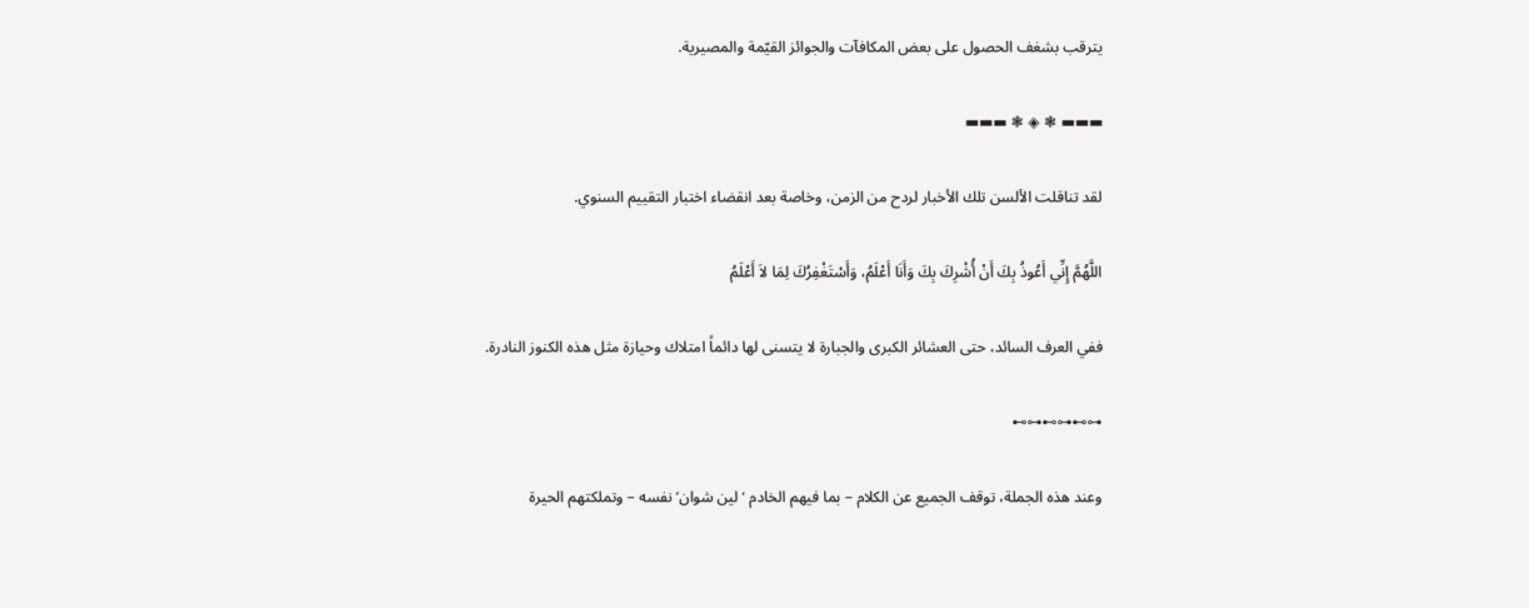يترقب بشغف الحصول على بعض المكافآت والجوائز القيّمة والمصيرية.

▬▬▬ ❃ ◈ ❃ ▬▬▬

لقد تناقلت الألسن تلك الأخبار لردح من الزمن، وخاصة بعد انقضاء اختبار التقييم السنوي.

اللَّهُمَّ إِنِّي أَعُوذُ بِكَ أَنْ أُشْرِكَ بِكَ وَأَنَا أَعْلَمُ، وَأَسْتَغْفِرُكَ لِمَا لاَ أَعْلَمُ

ففي العرف السائد، حتى العشائر الكبرى والجبارة لا يتسنى لها دائماً امتلاك وحيازة مثل هذه الكنوز النادرة.

⊷⊶⊷⊶⊷⊶

وعند هذه الجملة، توقف الجميع عن الكلام – بما فيهم الخادم ‘لين شوان’ نفسه – وتملكتهم الحيرة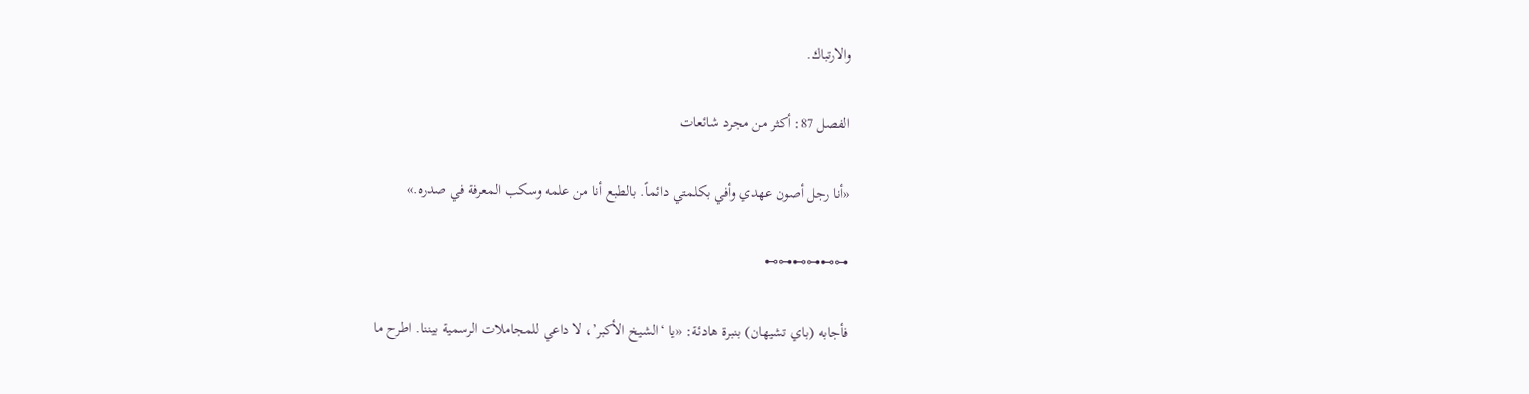والارتباك.

الفصل 87: أكثر من مجرد شائعات

«أنا رجل أصون عهدي وأفي بكلمتي دائماً. بالطبع أنا من علمه وسكب المعرفة في صدره.»

⊷⊶⊷⊶⊷⊶

فأجابه (باي تشيهان) بنبرة هادئة: «يا ‘الشيخ الأكبر’، لا داعي للمجاملات الرسمية بيننا. اطرح ما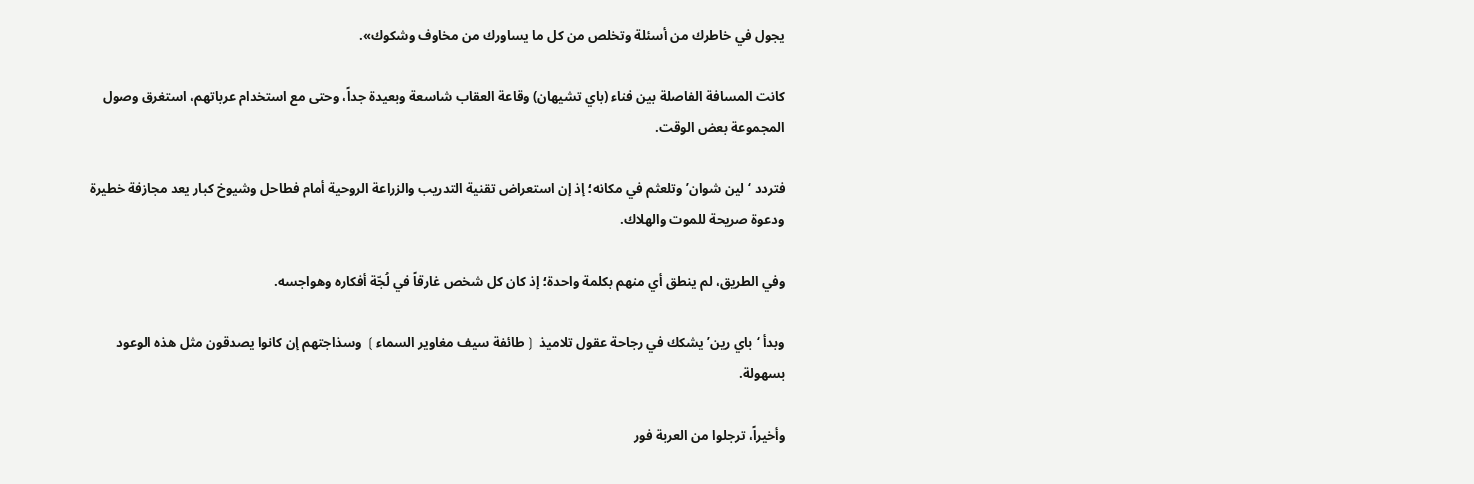يجول في خاطرك من أسئلة وتخلص من كل ما يساورك من مخاوف وشكوك».

كانت المسافة الفاصلة بين فناء (باي تشيهان) وقاعة العقاب شاسعة وبعيدة جداً، وحتى مع استخدام عرباتهم، استغرق وصول المجموعة بعض الوقت.

فتردد ‘لين شوان’ وتلعثم في مكانه؛ إذ إن استعراض تقنية التدريب والزراعة الروحية أمام فطاحل وشيوخ كبار يعد مجازفة خطيرة ودعوة صريحة للموت والهلاك.

وفي الطريق، لم ينطق أي منهم بكلمة واحدة؛ إذ كان كل شخص غارقاً في لُجّة أفكاره وهواجسه.

وبدأ ‘باي رين’ يشكك في رجاحة عقول تلاميذ ❲طائفة سيف مغاوير السماء❳ وسذاجتهم إن كانوا يصدقون مثل هذه الوعود بسهولة.

وأخيراً، ترجلوا من العربة فور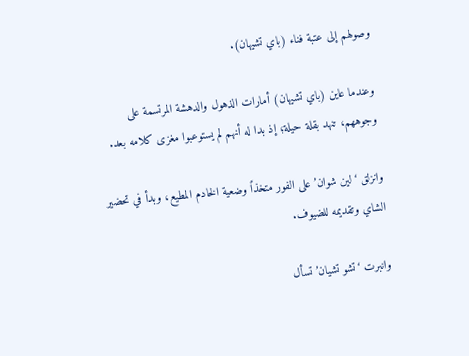وصولهم إلى عتبة فناء (باي تشيهان).

وعندما عاين (باي تشيهان) أمارات الذهول والدهشة المرتسمة على وجوههم، تنهد بقلة حيلة؛ إذ بدا له أنهم لم يستوعبوا مغزى كلامه بعد.

وانزلق ‘لين شوان’ على الفور متخذاً وضعية الخادم المطيع، وبدأ في تحضير الشاي وتقديمه للضيوف.

وانبرت ‘تشو تشيان’ تسأل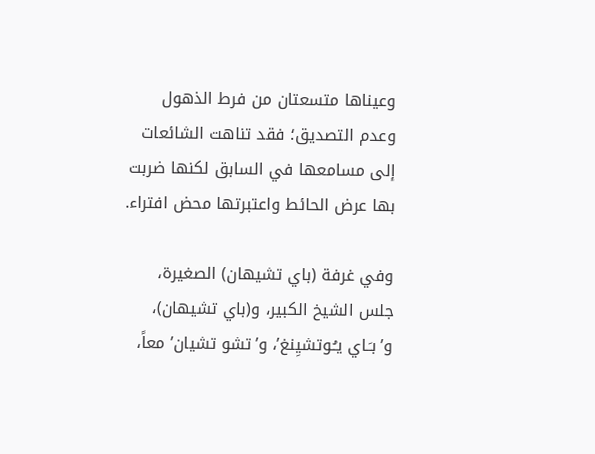وعيناها متسعتان من فرط الذهول وعدم التصديق؛ فقد تناهت الشائعات إلى مسامعها في السابق لكنها ضربت بها عرض الحائط واعتبرتها محض افتراء.

وفي غرفة (باي تشيهان) الصغيرة، جلس الشيخ الكبير، و(باي تشيهان)، و’بـَـاي يـُـوتشيِنغ’، و’تشو تشيان’ معاً،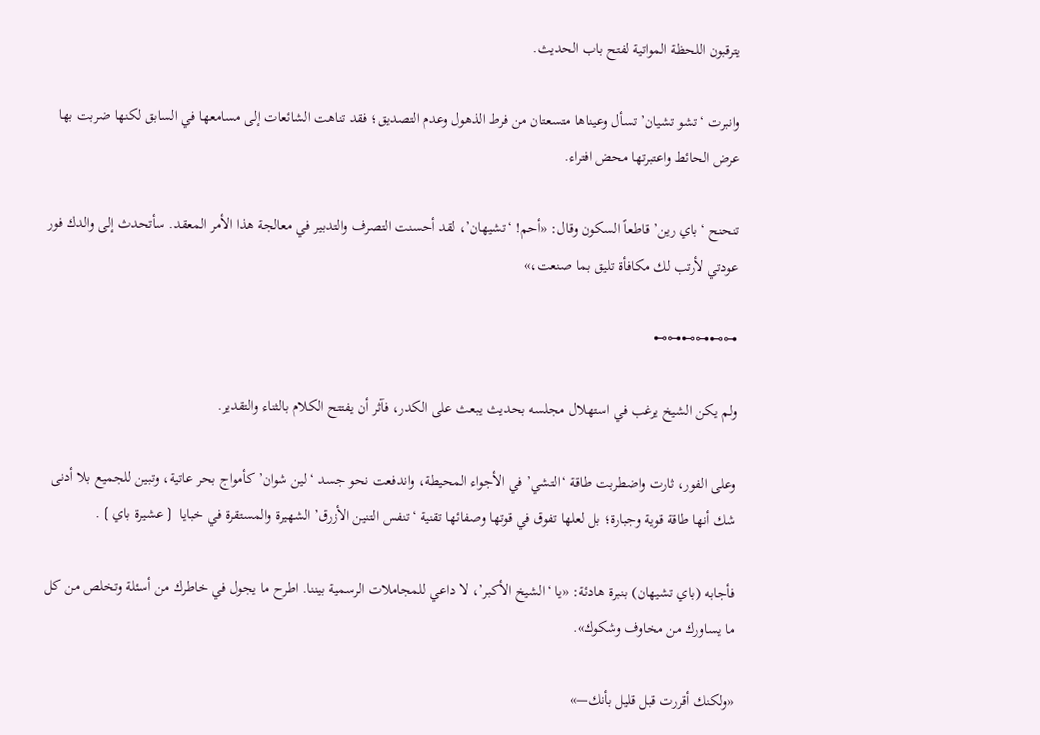يترقبون اللحظة المواتية لفتح باب الحديث.

وانبرت ‘تشو تشيان’ تسأل وعيناها متسعتان من فرط الذهول وعدم التصديق؛ فقد تناهت الشائعات إلى مسامعها في السابق لكنها ضربت بها عرض الحائط واعتبرتها محض افتراء.

تنحنح ‘باي رين’ قاطعاً السكون وقال: «أحم! ‘تشيهان’، لقد أحسنت التصرف والتدبير في معالجة هذا الأمر المعقد. سأتحدث إلى والدك فور عودتي لأرتب لك مكافأة تليق بما صنعت،»

⊷⊶⊷⊶⊷⊶

ولم يكن الشيخ يرغب في استهلال مجلسه بحديث يبعث على الكدر، فآثر أن يفتتح الكلام بالثناء والتقدير.

وعلى الفور، ثارت واضطربت طاقة ‘التشي’ في الأجواء المحيطة، واندفعت نحو جسد ‘لين شوان’ كأمواج بحر عاتية، وتبين للجميع بلا أدنى شك أنها طاقة قوية وجبارة؛ بل لعلها تفوق في قوتها وصفائها تقنية ‘تنفس التنين الأزرق’ الشهيرة والمستقرة في خبايا ❲عشيرة باي❳.

فأجابه (باي تشيهان) بنبرة هادئة: «يا ‘الشيخ الأكبر’، لا داعي للمجاملات الرسمية بيننا. اطرح ما يجول في خاطرك من أسئلة وتخلص من كل ما يساورك من مخاوف وشكوك».

«ولكنك أقررت قبل قليل بأنك—»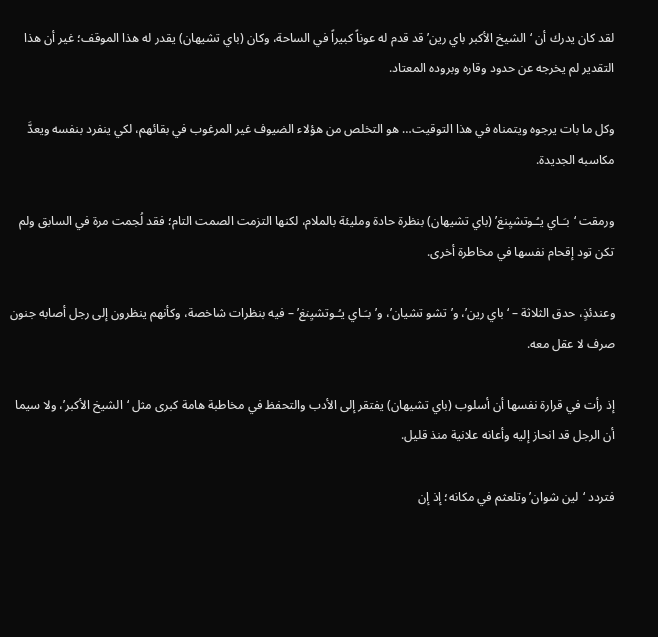لقد كان يدرك أن ‘الشيخ الأكبر باي رين’ قد قدم له عوناً كبيراً في الساحة، وكان (باي تشيهان) يقدر له هذا الموقف؛ غير أن هذا التقدير لم يخرجه عن حدود وقاره وبروده المعتاد.

وكل ما بات يرجوه ويتمناه في هذا التوقيت… هو التخلص من هؤلاء الضيوف غير المرغوب في بقائهم، لكي ينفرد بنفسه ويعدَّ مكاسبه الجديدة.

ورمقت ‘بـَـاي يـُـوتشيِنغ’ (باي تشيهان) بنظرة حادة ومليئة بالملام، لكنها التزمت الصمت التام؛ فقد لُجمت مرة في السابق ولم تكن تود إقحام نفسها في مخاطرة أخرى.

وعندئذٍ، حدق الثلاثة – ‘باي رين’، و’تشو تشيان’، و’بـَـاي يـُـوتشيِنغ’ – فيه بنظرات شاخصة، وكأنهم ينظرون إلى رجل أصابه جنون صرف لا عقل معه.

إذ رأت في قرارة نفسها أن أسلوب (باي تشيهان) يفتقر إلى الأدب والتحفظ في مخاطبة هامة كبرى مثل ‘الشيخ الأكبر’، ولا سيما أن الرجل قد انحاز إليه وأعانه علانية منذ قليل.

فتردد ‘لين شوان’ وتلعثم في مكانه؛ إذ إن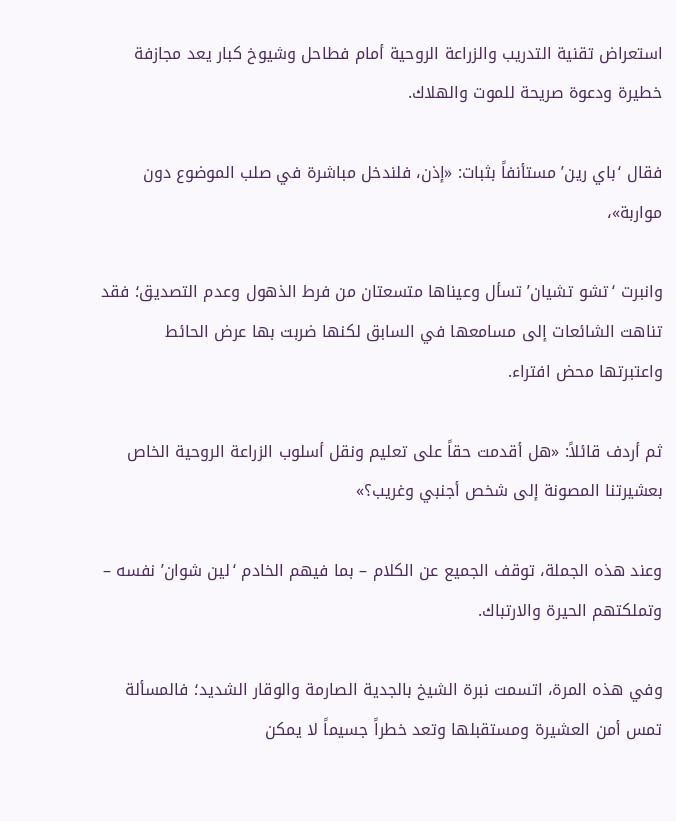استعراض تقنية التدريب والزراعة الروحية أمام فطاحل وشيوخ كبار يعد مجازفة خطيرة ودعوة صريحة للموت والهلاك.

فقال ‘باي رين’ مستأنفاً بثبات: «إذن، فلندخل مباشرة في صلب الموضوع دون مواربة»،

وانبرت ‘تشو تشيان’ تسأل وعيناها متسعتان من فرط الذهول وعدم التصديق؛ فقد تناهت الشائعات إلى مسامعها في السابق لكنها ضربت بها عرض الحائط واعتبرتها محض افتراء.

ثم أردف قائلاً: «هل أقدمت حقاً على تعليم ونقل أسلوب الزراعة الروحية الخاص بعشيرتنا المصونة إلى شخص أجنبي وغريب؟»

وعند هذه الجملة، توقف الجميع عن الكلام – بما فيهم الخادم ‘لين شوان’ نفسه – وتملكتهم الحيرة والارتباك.

وفي هذه المرة، اتسمت نبرة الشيخ بالجدية الصارمة والوقار الشديد؛ فالمسألة تمس أمن العشيرة ومستقبلها وتعد خطراً جسيماً لا يمكن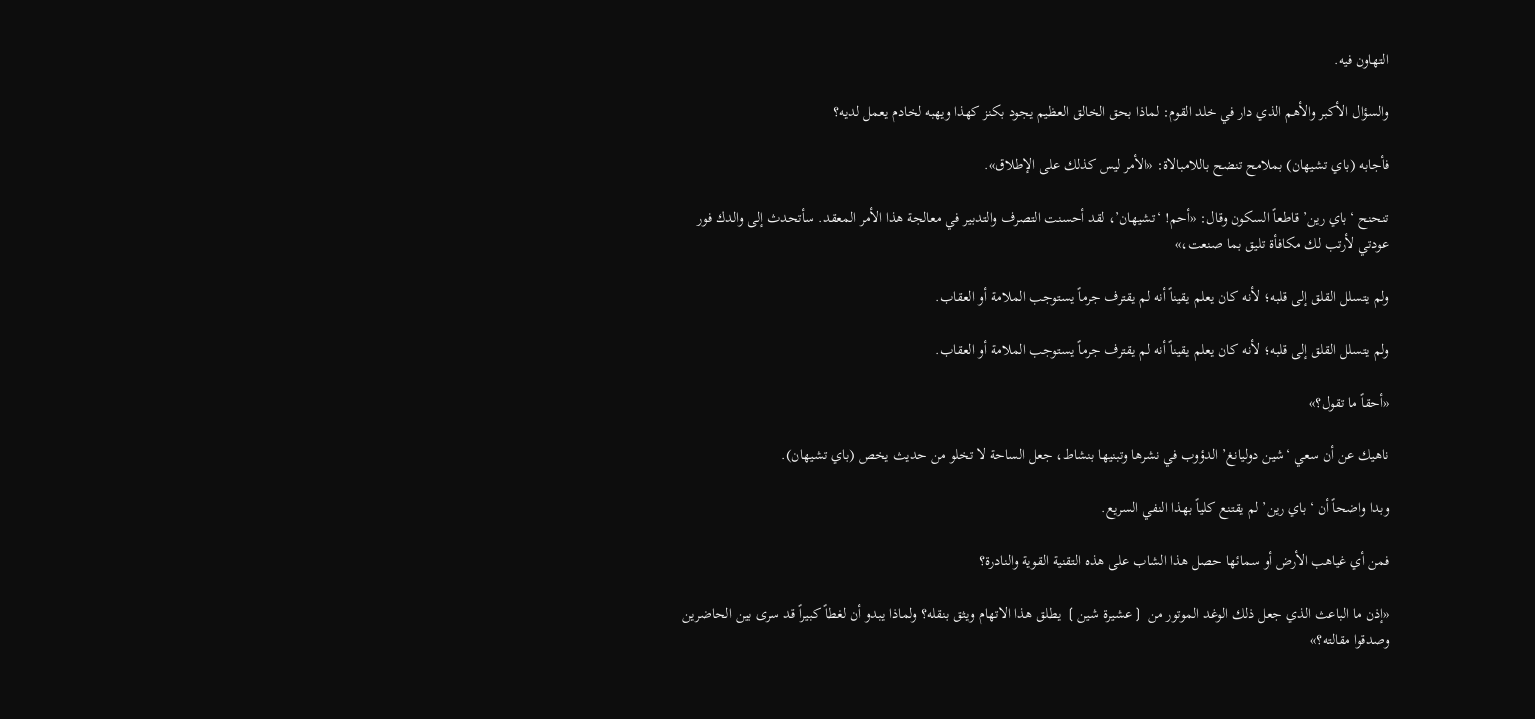التهاون فيه.

والسؤال الأكبر والأهم الذي دار في خلد القوم: لماذا بحق الخالق العظيم يجود بكنز كهذا ويهبه لخادم يعمل لديه؟

فأجابه (باي تشيهان) بملامح تنضح باللامبالاة: «الأمر ليس كذلك على الإطلاق».

تنحنح ‘باي رين’ قاطعاً السكون وقال: «أحم! ‘تشيهان’، لقد أحسنت التصرف والتدبير في معالجة هذا الأمر المعقد. سأتحدث إلى والدك فور عودتي لأرتب لك مكافأة تليق بما صنعت،»

ولم يتسلل القلق إلى قلبه؛ لأنه كان يعلم يقيناً أنه لم يقترف جرماً يستوجب الملامة أو العقاب.

ولم يتسلل القلق إلى قلبه؛ لأنه كان يعلم يقيناً أنه لم يقترف جرماً يستوجب الملامة أو العقاب.

«أحقاً ما تقول؟»

ناهيك عن أن سعي ‘شين دوليانغ’ الدؤوب في نشرها وتبنيها بنشاط، جعل الساحة لا تخلو من حديث يخص (باي تشيهان).

وبدا واضحاً أن ‘باي رين’ لم يقتنع كلياً بهذا النفي السريع.

فمن أي غياهب الأرض أو سمائها حصل هذا الشاب على هذه التقنية القوية والنادرة؟

«إذن ما الباعث الذي جعل ذلك الوغد الموتور من ❲عشيرة شين❳ يطلق هذا الاتهام ويثق بنقله؟ ولماذا يبدو أن لغطاً كبيراً قد سرى بين الحاضرين وصدقوا مقالته؟»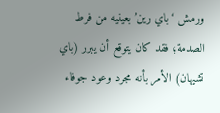ورمش ‘باي رين’ بعينيه من فرط الصدمة؛ فقد كان يتوقع أن يبرر (باي تشيهان) الأمر بأنه مجرد وعود جوفاء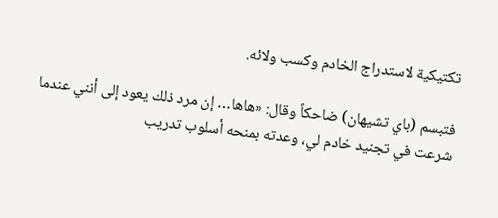تكتيكية لاستدراج الخادم وكسب ولائه.

فتبسم (باي تشيهان) ضاحكاً وقال: «هاها… إن مرد ذلك يعود إلى أنني عندما شرعت في تجنيد خادم لي، وعدته بمنحه أسلوب تدريب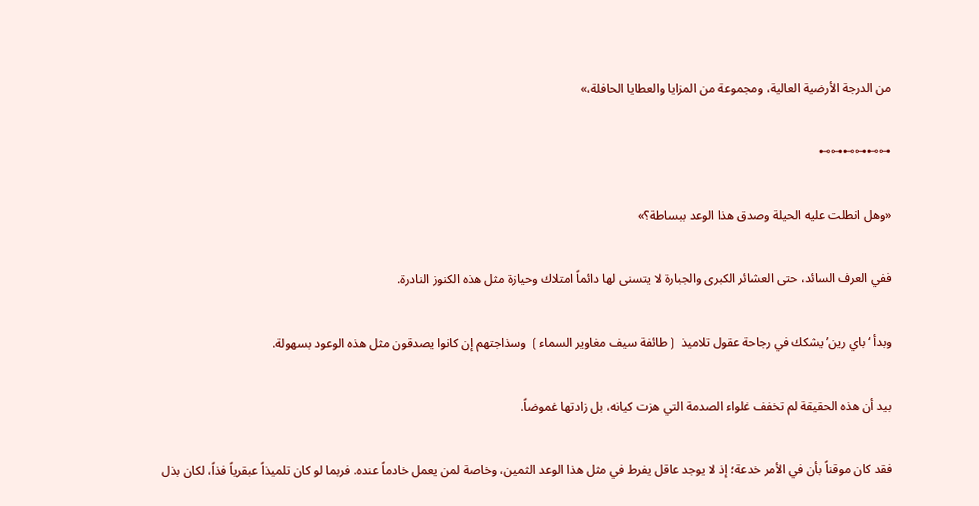من الدرجة الأرضية العالية، ومجموعة من المزايا والعطايا الحافلة،»

⊷⊶⊷⊶⊷⊶

«وهل انطلت عليه الحيلة وصدق هذا الوعد ببساطة؟»

ففي العرف السائد، حتى العشائر الكبرى والجبارة لا يتسنى لها دائماً امتلاك وحيازة مثل هذه الكنوز النادرة.

وبدأ ‘باي رين’ يشكك في رجاحة عقول تلاميذ ❲طائفة سيف مغاوير السماء❳ وسذاجتهم إن كانوا يصدقون مثل هذه الوعود بسهولة.

بيد أن هذه الحقيقة لم تخفف غلواء الصدمة التي هزت كيانه، بل زادتها غموضاً.

فقد كان موقناً بأن في الأمر خدعة؛ إذ لا يوجد عاقل يفرط في مثل هذا الوعد الثمين، وخاصة لمن يعمل خادماً عنده. فربما لو كان تلميذاً عبقرياً فذاً، لكان بذل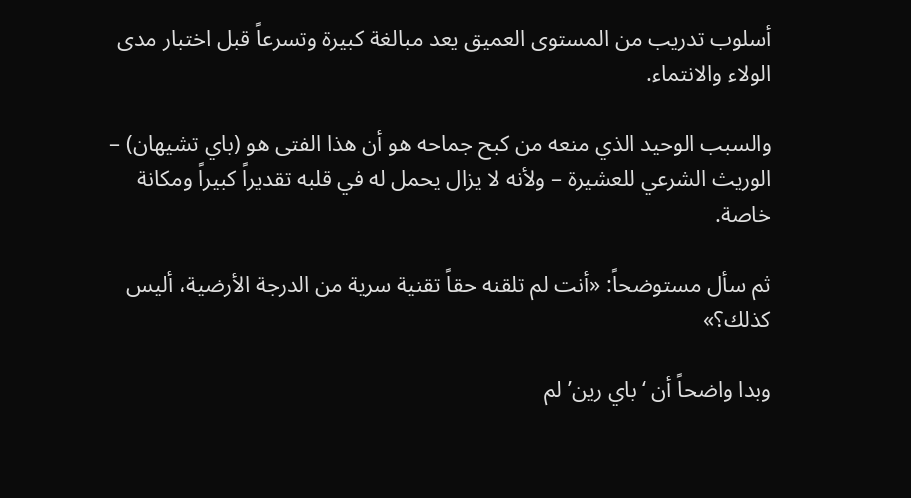أسلوب تدريب من المستوى العميق يعد مبالغة كبيرة وتسرعاً قبل اختبار مدى الولاء والانتماء.

والسبب الوحيد الذي منعه من كبح جماحه هو أن هذا الفتى هو (باي تشيهان) – الوريث الشرعي للعشيرة – ولأنه لا يزال يحمل له في قلبه تقديراً كبيراً ومكانة خاصة.

ثم سأل مستوضحاً: «أنت لم تلقنه حقاً تقنية سرية من الدرجة الأرضية، أليس كذلك؟»

وبدا واضحاً أن ‘باي رين’ لم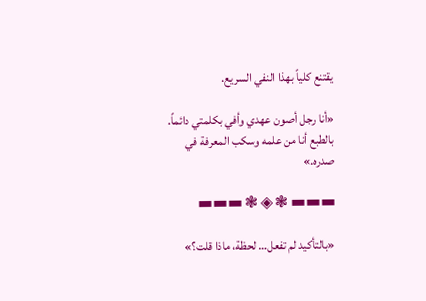يقتنع كلياً بهذا النفي السريع.

«أنا رجل أصون عهدي وأفي بكلمتي دائماً. بالطبع أنا من علمه وسكب المعرفة في صدره.»

▬▬▬ ❃ ◈ ❃ ▬▬▬

«بالتأكيد لم تفعل… لحظة، ماذا قلت؟»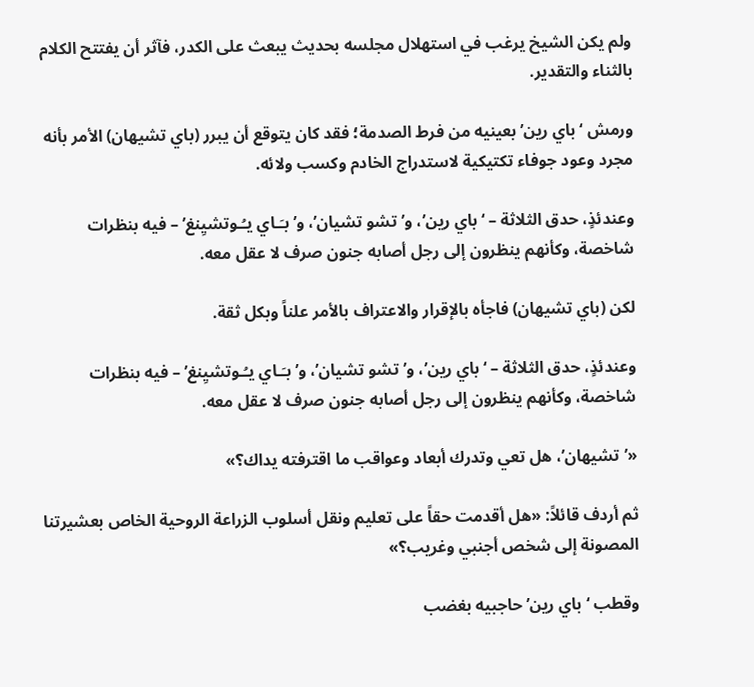ولم يكن الشيخ يرغب في استهلال مجلسه بحديث يبعث على الكدر، فآثر أن يفتتح الكلام بالثناء والتقدير.

ورمش ‘باي رين’ بعينيه من فرط الصدمة؛ فقد كان يتوقع أن يبرر (باي تشيهان) الأمر بأنه مجرد وعود جوفاء تكتيكية لاستدراج الخادم وكسب ولائه.

وعندئذٍ، حدق الثلاثة – ‘باي رين’، و’تشو تشيان’، و’بـَـاي يـُـوتشيِنغ’ – فيه بنظرات شاخصة، وكأنهم ينظرون إلى رجل أصابه جنون صرف لا عقل معه.

لكن (باي تشيهان) فاجأه بالإقرار والاعتراف بالأمر علناً وبكل ثقة.

وعندئذٍ، حدق الثلاثة – ‘باي رين’، و’تشو تشيان’، و’بـَـاي يـُـوتشيِنغ’ – فيه بنظرات شاخصة، وكأنهم ينظرون إلى رجل أصابه جنون صرف لا عقل معه.

«’تشيهان’، هل تعي وتدرك أبعاد وعواقب ما اقترفته يداك؟»

ثم أردف قائلاً: «هل أقدمت حقاً على تعليم ونقل أسلوب الزراعة الروحية الخاص بعشيرتنا المصونة إلى شخص أجنبي وغريب؟»

وقطب ‘باي رين’ حاجبيه بغضب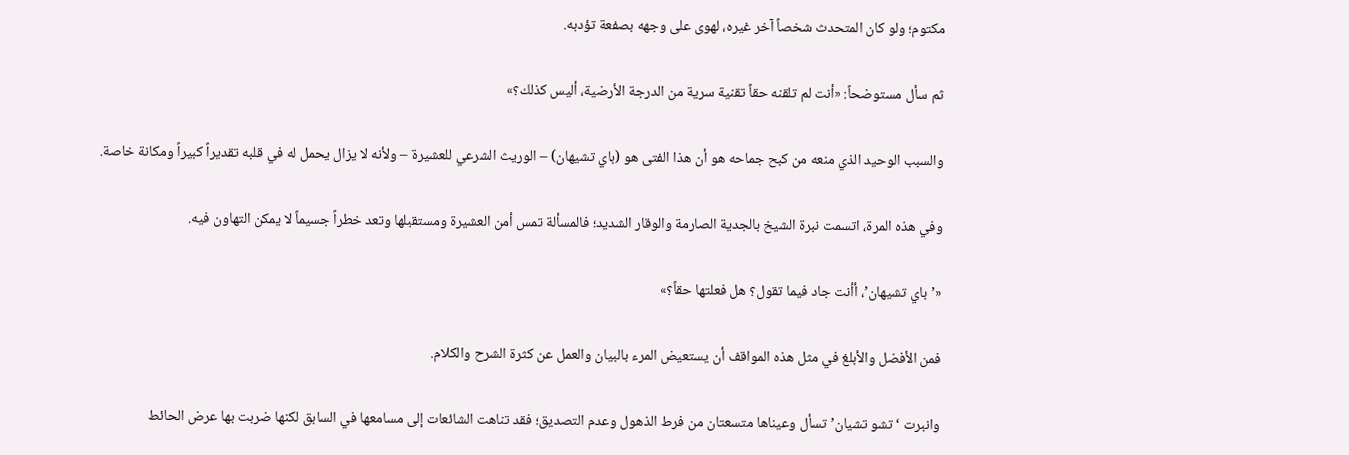مكتوم؛ ولو كان المتحدث شخصاً آخر غيره، لهوى على وجهه بصفعة تؤدبه.

ثم سأل مستوضحاً: «أنت لم تلقنه حقاً تقنية سرية من الدرجة الأرضية، أليس كذلك؟»

والسبب الوحيد الذي منعه من كبح جماحه هو أن هذا الفتى هو (باي تشيهان) – الوريث الشرعي للعشيرة – ولأنه لا يزال يحمل له في قلبه تقديراً كبيراً ومكانة خاصة.

وفي هذه المرة، اتسمت نبرة الشيخ بالجدية الصارمة والوقار الشديد؛ فالمسألة تمس أمن العشيرة ومستقبلها وتعد خطراً جسيماً لا يمكن التهاون فيه.

«’باي تشيهان’، أأنت جاد فيما تقول؟ هل فعلتها حقاً؟»

فمن الأفضل والأبلغ في مثل هذه المواقف أن يستعيض المرء بالبيان والعمل عن كثرة الشرح والكلام.

وانبرت ‘تشو تشيان’ تسأل وعيناها متسعتان من فرط الذهول وعدم التصديق؛ فقد تناهت الشائعات إلى مسامعها في السابق لكنها ضربت بها عرض الحائط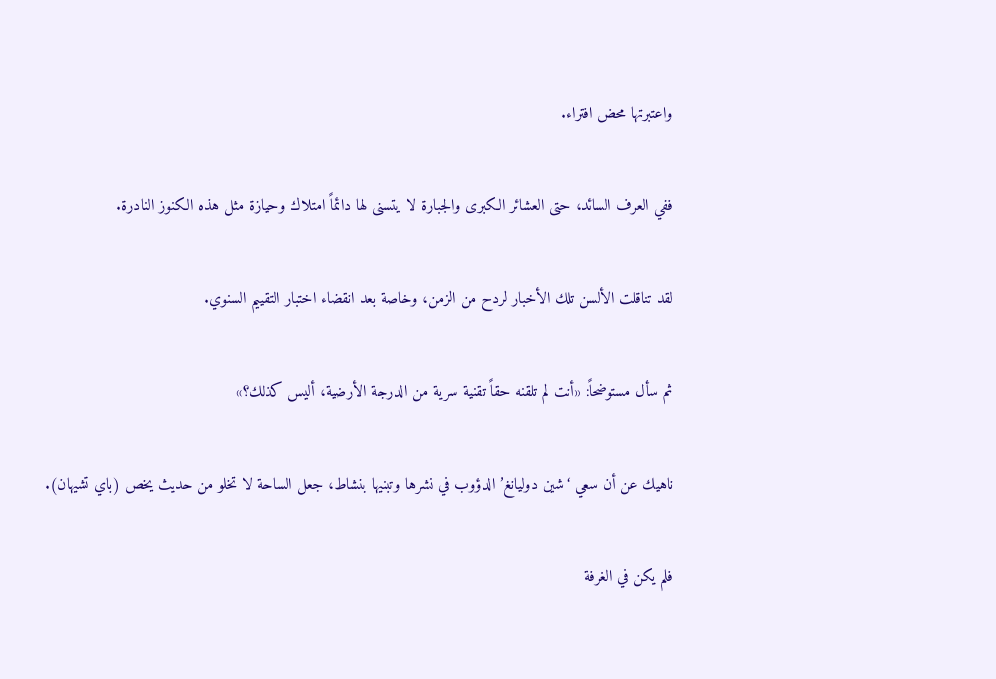واعتبرتها محض افتراء.

ففي العرف السائد، حتى العشائر الكبرى والجبارة لا يتسنى لها دائماً امتلاك وحيازة مثل هذه الكنوز النادرة.

لقد تناقلت الألسن تلك الأخبار لردح من الزمن، وخاصة بعد انقضاء اختبار التقييم السنوي.

ثم سأل مستوضحاً: «أنت لم تلقنه حقاً تقنية سرية من الدرجة الأرضية، أليس كذلك؟»

ناهيك عن أن سعي ‘شين دوليانغ’ الدؤوب في نشرها وتبنيها بنشاط، جعل الساحة لا تخلو من حديث يخص (باي تشيهان).

فلم يكن في الغرفة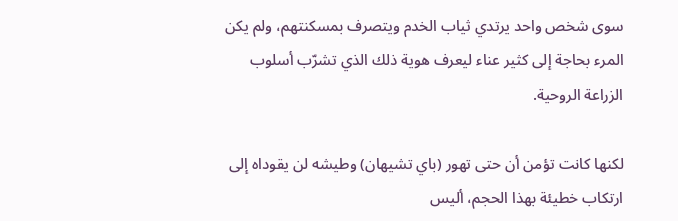سوى شخص واحد يرتدي ثياب الخدم ويتصرف بمسكنتهم، ولم يكن المرء بحاجة إلى كثير عناء ليعرف هوية ذلك الذي تشرّب أسلوب الزراعة الروحية.

لكنها كانت تؤمن أن حتى تهور (باي تشيهان) وطيشه لن يقوداه إلى ارتكاب خطيئة بهذا الحجم، أليس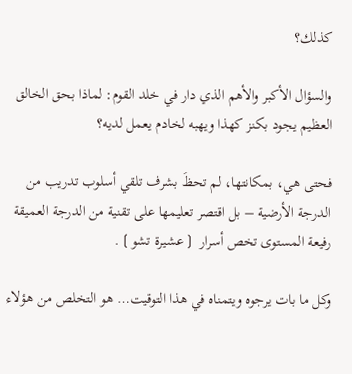كذلك؟

والسؤال الأكبر والأهم الذي دار في خلد القوم: لماذا بحق الخالق العظيم يجود بكنز كهذا ويهبه لخادم يعمل لديه؟

فحتى هي، بمكانتها، لم تحظَ بشرف تلقي أسلوب تدريب من الدرجة الأرضية – بل اقتصر تعليمها على تقنية من الدرجة العميقة رفيعة المستوى تخص أسرار ❲عشيرة تشو❳.

وكل ما بات يرجوه ويتمناه في هذا التوقيت… هو التخلص من هؤلاء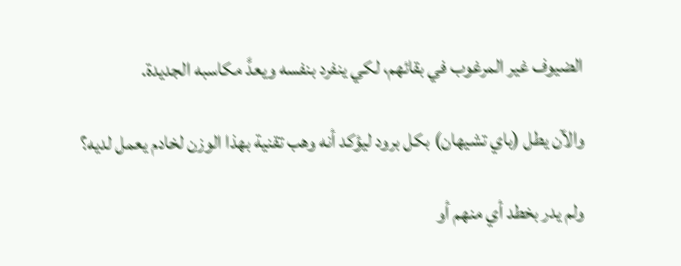الضيوف غير المرغوب في بقائهم، لكي ينفرد بنفسه ويعدَّ مكاسبه الجديدة.

والآن يطل (باي تشيهان) بكل برود ليؤكد أنه وهب تقنية بهذا الوزن لخادم يعمل لديه؟

ولم يدر بخطد أي منهم أو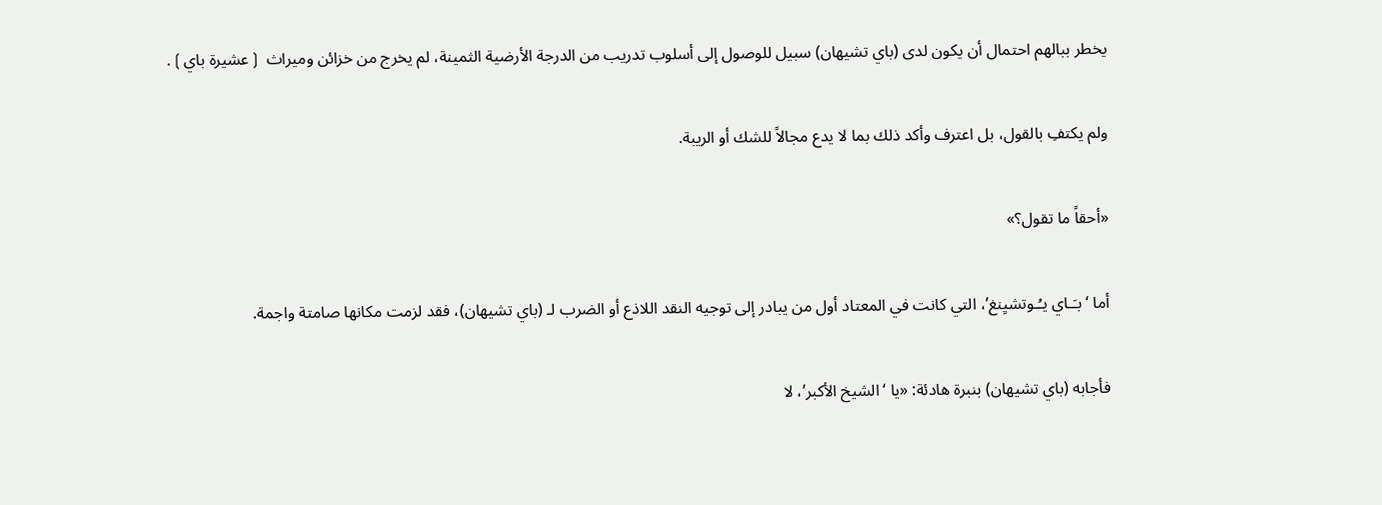يخطر ببالهم احتمال أن يكون لدى (باي تشيهان) سبيل للوصول إلى أسلوب تدريب من الدرجة الأرضية الثمينة، لم يخرج من خزائن وميراث ❲عشيرة باي❳.

ولم يكتفِ بالقول، بل اعترف وأكد ذلك بما لا يدع مجالاً للشك أو الريبة.

«أحقاً ما تقول؟»

أما ‘بـَـاي يـُـوتشيِنغ’، التي كانت في المعتاد أول من يبادر إلى توجيه النقد اللاذع أو الضرب لـ (باي تشيهان)، فقد لزمت مكانها صامتة واجمة.

فأجابه (باي تشيهان) بنبرة هادئة: «يا ‘الشيخ الأكبر’، لا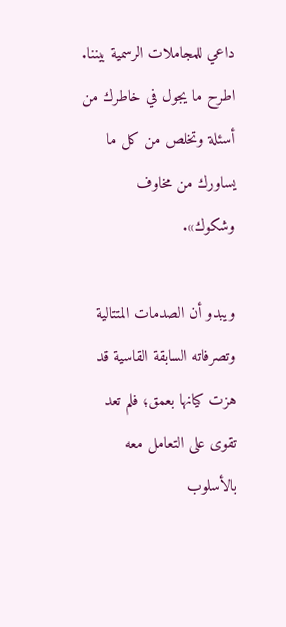داعي للمجاملات الرسمية بيننا. اطرح ما يجول في خاطرك من أسئلة وتخلص من كل ما يساورك من مخاوف وشكوك».

ويبدو أن الصدمات المتتالية وتصرفاته السابقة القاسية قد هزت كيانها بعمق؛ فلم تعد تقوى على التعامل معه بالأسلوب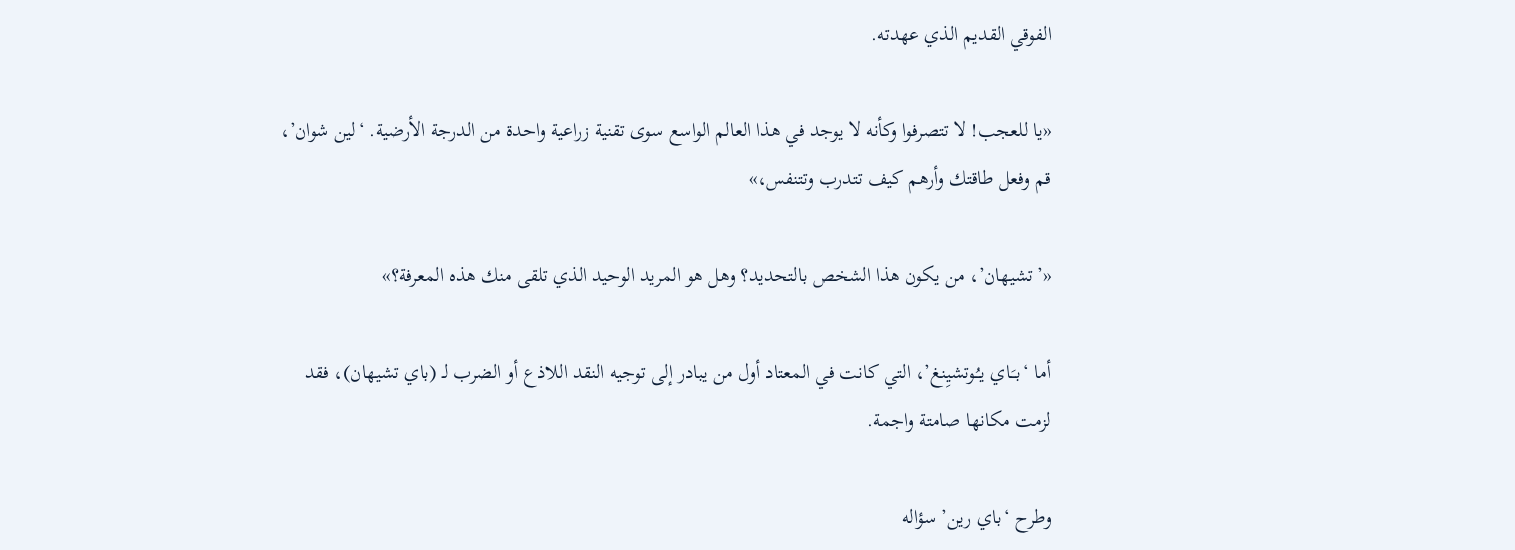الفوقي القديم الذي عهدته.

«يا للعجب! لا تتصرفوا وكأنه لا يوجد في هذا العالم الواسع سوى تقنية زراعية واحدة من الدرجة الأرضية. ‘لين شوان’، قم وفعل طاقتك وأرهم كيف تتدرب وتتنفس،»

«’تشيهان’، من يكون هذا الشخص بالتحديد؟ وهل هو المريد الوحيد الذي تلقى منك هذه المعرفة؟»

أما ‘بـَـاي يـُـوتشيِنغ’، التي كانت في المعتاد أول من يبادر إلى توجيه النقد اللاذع أو الضرب لـ (باي تشيهان)، فقد لزمت مكانها صامتة واجمة.

وطرح ‘باي رين’ سؤاله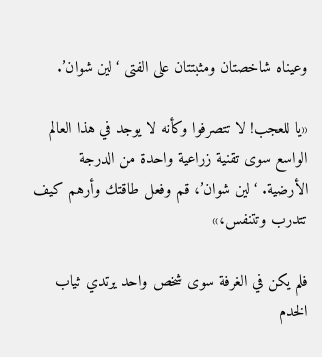وعيناه شاخصتان ومثبتتان على الفتى ‘لين شوان’.

«يا للعجب! لا تتصرفوا وكأنه لا يوجد في هذا العالم الواسع سوى تقنية زراعية واحدة من الدرجة الأرضية. ‘لين شوان’، قم وفعل طاقتك وأرهم كيف تتدرب وتتنفس،»

فلم يكن في الغرفة سوى شخص واحد يرتدي ثياب الخدم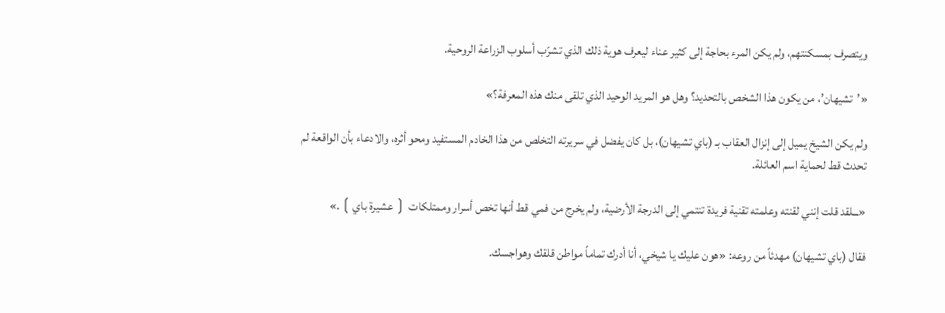ويتصرف بمسكنتهم، ولم يكن المرء بحاجة إلى كثير عناء ليعرف هوية ذلك الذي تشرّب أسلوب الزراعة الروحية.

«’تشيهان’، من يكون هذا الشخص بالتحديد؟ وهل هو المريد الوحيد الذي تلقى منك هذه المعرفة؟»

ولم يكن الشيخ يميل إلى إنزال العقاب بـ (باي تشيهان)، بل كان يفضل في سريرته التخلص من هذا الخادم المستفيد ومحو أثره، والادعاء بأن الواقعة لم تحدث قط لحماية اسم العائلة.

«ـــلقد قلت إنني لقنته وعلمته تقنية فريدة تنتمي إلى الدرجة الأرضية، ولم يخرج من فمي قط أنها تخص أسرار وممتلكات ❲عشيرة باي❳.»

فقال (باي تشيهان) مهدئاً من روعه: «هون عليك يا شيخي، أنا أدرك تماماً مواطن قلقك وهواجسك.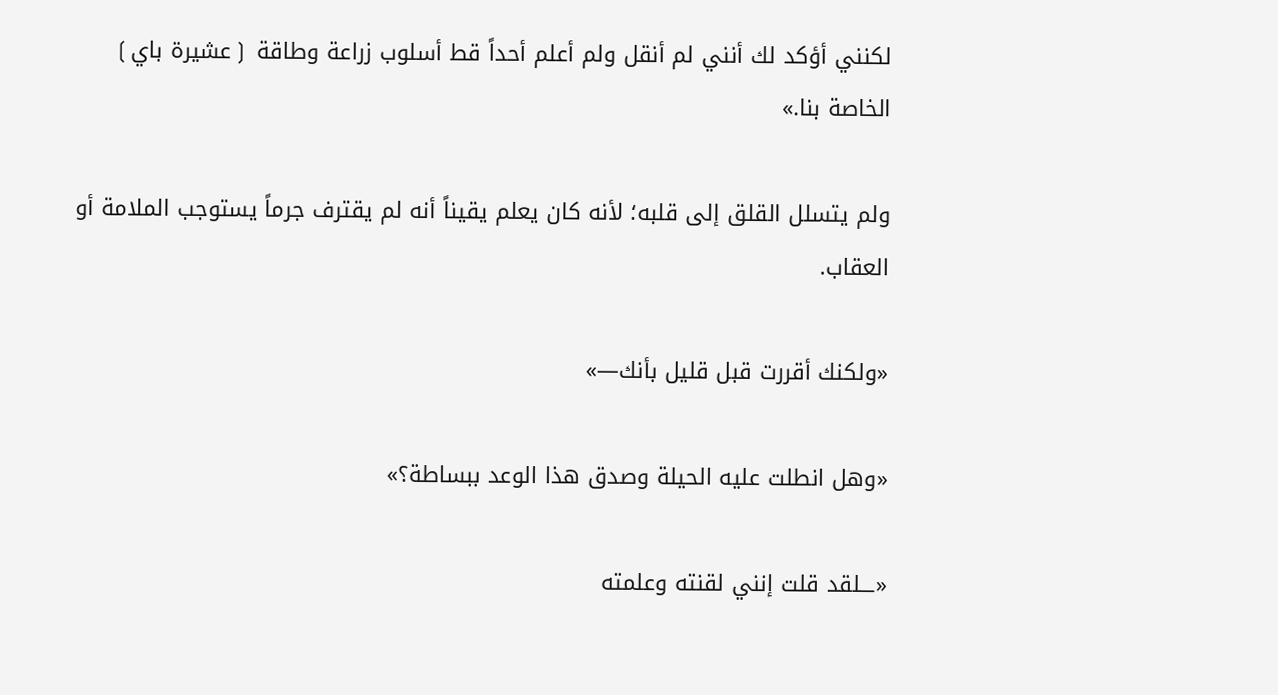لكنني أؤكد لك أنني لم أنقل ولم أعلم أحداً قط أسلوب زراعة وطاقة ❲عشيرة باي❳ الخاصة بنا.»

ولم يتسلل القلق إلى قلبه؛ لأنه كان يعلم يقيناً أنه لم يقترف جرماً يستوجب الملامة أو العقاب.

«ولكنك أقررت قبل قليل بأنك—»

«وهل انطلت عليه الحيلة وصدق هذا الوعد ببساطة؟»

«ـــلقد قلت إنني لقنته وعلمته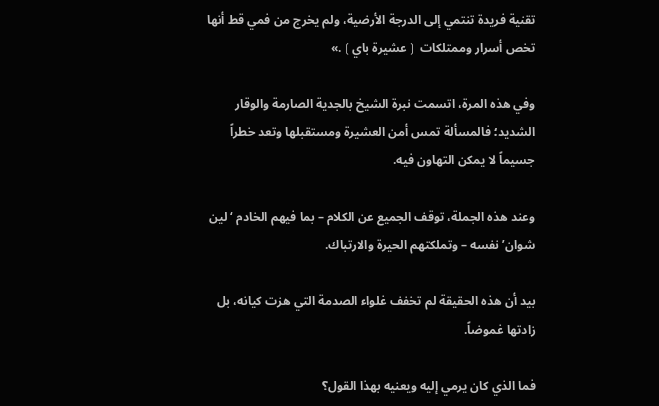تقنية فريدة تنتمي إلى الدرجة الأرضية، ولم يخرج من فمي قط أنها تخص أسرار وممتلكات ❲عشيرة باي❳.»

وفي هذه المرة، اتسمت نبرة الشيخ بالجدية الصارمة والوقار الشديد؛ فالمسألة تمس أمن العشيرة ومستقبلها وتعد خطراً جسيماً لا يمكن التهاون فيه.

وعند هذه الجملة، توقف الجميع عن الكلام – بما فيهم الخادم ‘لين شوان’ نفسه – وتملكتهم الحيرة والارتباك.

بيد أن هذه الحقيقة لم تخفف غلواء الصدمة التي هزت كيانه، بل زادتها غموضاً.

فما الذي كان يرمي إليه ويعنيه بهذا القول؟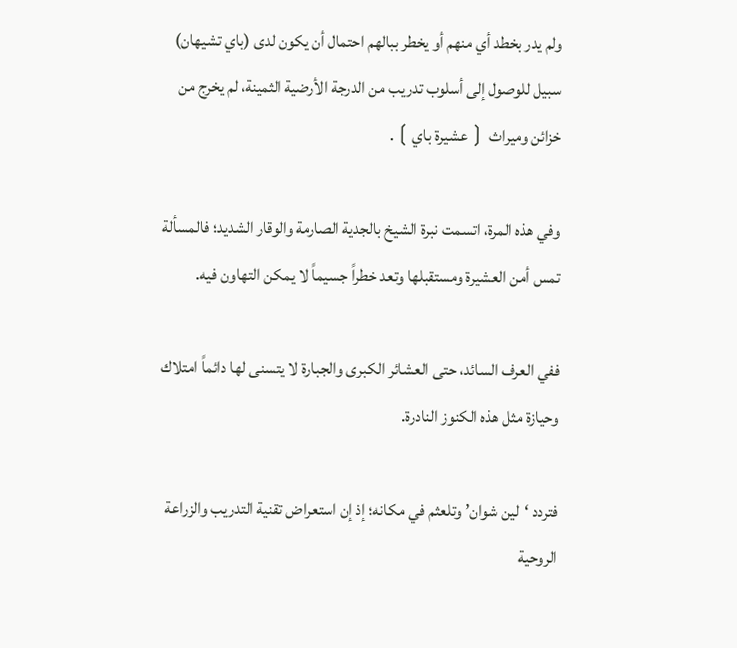ولم يدر بخطد أي منهم أو يخطر ببالهم احتمال أن يكون لدى (باي تشيهان) سبيل للوصول إلى أسلوب تدريب من الدرجة الأرضية الثمينة، لم يخرج من خزائن وميراث ❲عشيرة باي❳.

وفي هذه المرة، اتسمت نبرة الشيخ بالجدية الصارمة والوقار الشديد؛ فالمسألة تمس أمن العشيرة ومستقبلها وتعد خطراً جسيماً لا يمكن التهاون فيه.

ففي العرف السائد، حتى العشائر الكبرى والجبارة لا يتسنى لها دائماً امتلاك وحيازة مثل هذه الكنوز النادرة.

فتردد ‘لين شوان’ وتلعثم في مكانه؛ إذ إن استعراض تقنية التدريب والزراعة الروحية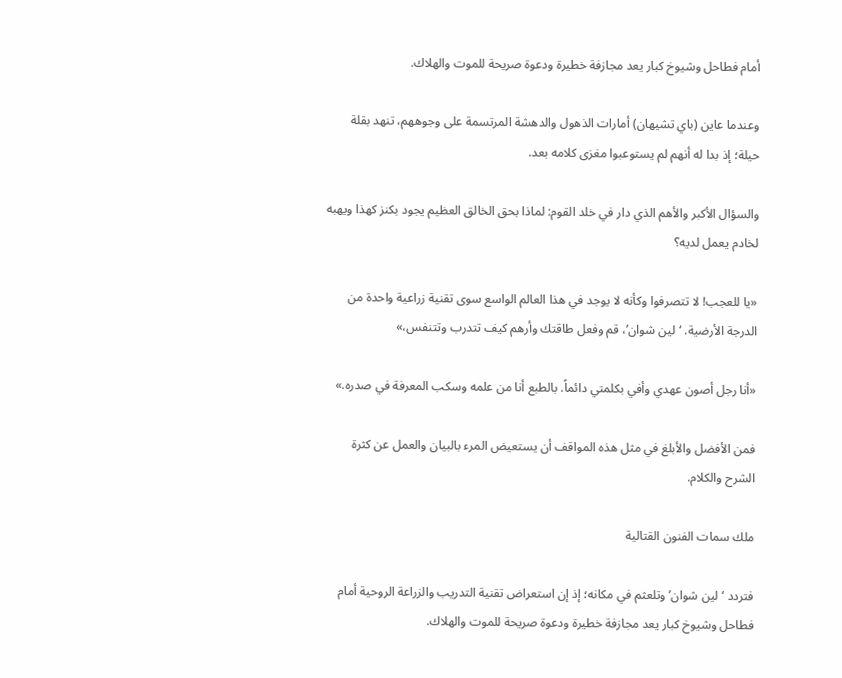أمام فطاحل وشيوخ كبار يعد مجازفة خطيرة ودعوة صريحة للموت والهلاك.

وعندما عاين (باي تشيهان) أمارات الذهول والدهشة المرتسمة على وجوههم، تنهد بقلة حيلة؛ إذ بدا له أنهم لم يستوعبوا مغزى كلامه بعد.

والسؤال الأكبر والأهم الذي دار في خلد القوم: لماذا بحق الخالق العظيم يجود بكنز كهذا ويهبه لخادم يعمل لديه؟

«يا للعجب! لا تتصرفوا وكأنه لا يوجد في هذا العالم الواسع سوى تقنية زراعية واحدة من الدرجة الأرضية. ‘لين شوان’، قم وفعل طاقتك وأرهم كيف تتدرب وتتنفس،»

«أنا رجل أصون عهدي وأفي بكلمتي دائماً. بالطبع أنا من علمه وسكب المعرفة في صدره.»

فمن الأفضل والأبلغ في مثل هذه المواقف أن يستعيض المرء بالبيان والعمل عن كثرة الشرح والكلام.

ملك سمات الفنون القتالية

فتردد ‘لين شوان’ وتلعثم في مكانه؛ إذ إن استعراض تقنية التدريب والزراعة الروحية أمام فطاحل وشيوخ كبار يعد مجازفة خطيرة ودعوة صريحة للموت والهلاك.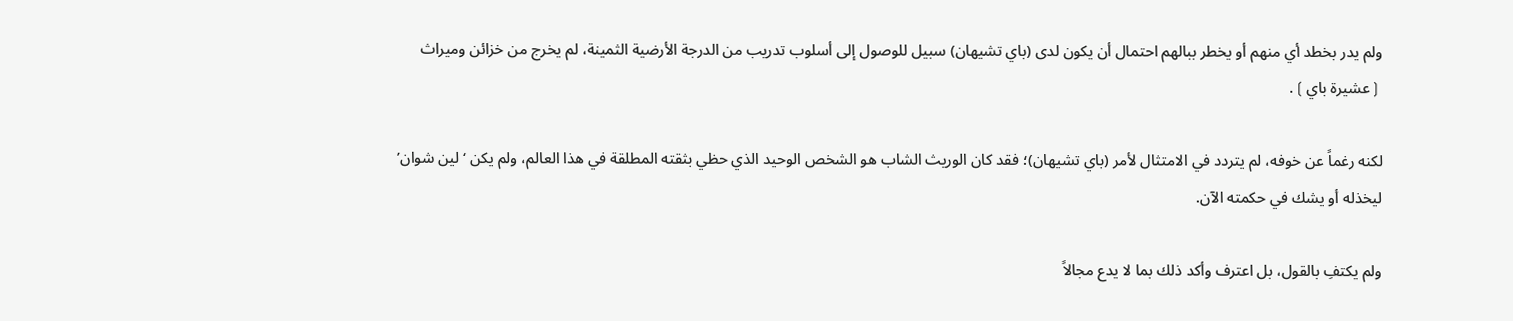ولم يدر بخطد أي منهم أو يخطر ببالهم احتمال أن يكون لدى (باي تشيهان) سبيل للوصول إلى أسلوب تدريب من الدرجة الأرضية الثمينة، لم يخرج من خزائن وميراث ❲عشيرة باي❳.

لكنه رغماً عن خوفه، لم يتردد في الامتثال لأمر (باي تشيهان)؛ فقد كان الوريث الشاب هو الشخص الوحيد الذي حظي بثقته المطلقة في هذا العالم، ولم يكن ‘لين شوان’ ليخذله أو يشك في حكمته الآن.

ولم يكتفِ بالقول، بل اعترف وأكد ذلك بما لا يدع مجالاً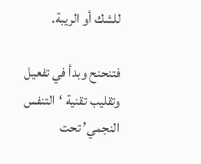للشك أو الريبة.

فتنحنح وبدأ في تفعيل وتقليب تقنية ‘التنفس النجمي’ تحت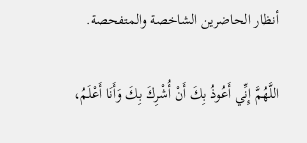أنظار الحاضرين الشاخصة والمتفحصة.

اللَّهُمَّ إِنِّي أَعُوذُ بِكَ أَنْ أُشْرِكَ بِكَ وَأَنَا أَعْلَمُ،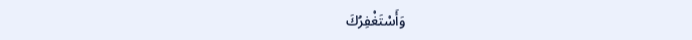وَأَسْتَغْفِرُكَ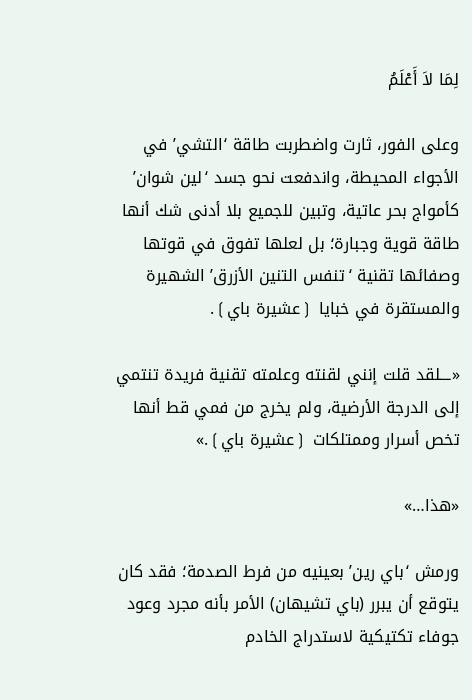لِمَا لاَ أَعْلَمُ

وعلى الفور، ثارت واضطربت طاقة ‘التشي’ في الأجواء المحيطة، واندفعت نحو جسد ‘لين شوان’ كأمواج بحر عاتية، وتبين للجميع بلا أدنى شك أنها طاقة قوية وجبارة؛ بل لعلها تفوق في قوتها وصفائها تقنية ‘تنفس التنين الأزرق’ الشهيرة والمستقرة في خبايا ❲عشيرة باي❳.

«ـــلقد قلت إنني لقنته وعلمته تقنية فريدة تنتمي إلى الدرجة الأرضية، ولم يخرج من فمي قط أنها تخص أسرار وممتلكات ❲عشيرة باي❳.»

«هذا…»

ورمش ‘باي رين’ بعينيه من فرط الصدمة؛ فقد كان يتوقع أن يبرر (باي تشيهان) الأمر بأنه مجرد وعود جوفاء تكتيكية لاستدراج الخادم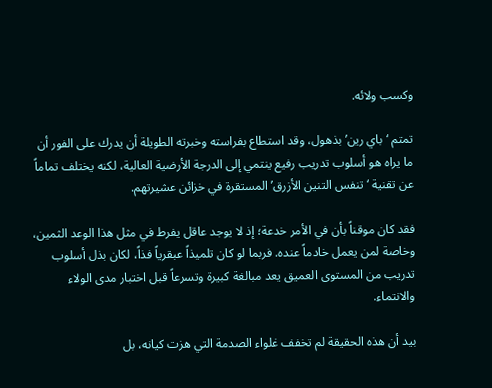وكسب ولائه.

تمتم ‘باي رين’ بذهول، وقد استطاع بفراسته وخبرته الطويلة أن يدرك على الفور أن ما يراه هو أسلوب تدريب رفيع ينتمي إلى الدرجة الأرضية العالية، لكنه يختلف تماماً عن تقنية ‘تنفس التنين الأزرق’ المستقرة في خزائن عشيرتهم.

فقد كان موقناً بأن في الأمر خدعة؛ إذ لا يوجد عاقل يفرط في مثل هذا الوعد الثمين، وخاصة لمن يعمل خادماً عنده. فربما لو كان تلميذاً عبقرياً فذاً، لكان بذل أسلوب تدريب من المستوى العميق يعد مبالغة كبيرة وتسرعاً قبل اختبار مدى الولاء والانتماء.

بيد أن هذه الحقيقة لم تخفف غلواء الصدمة التي هزت كيانه، بل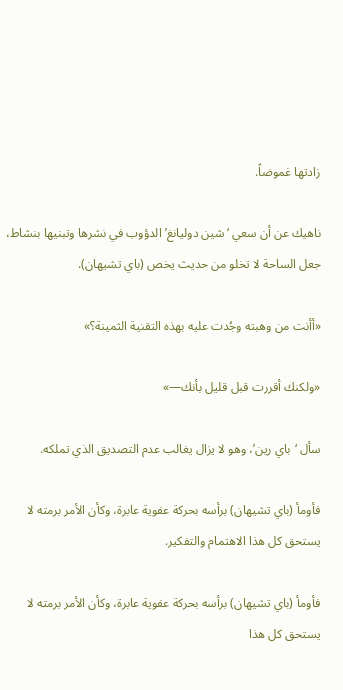زادتها غموضاً.

ناهيك عن أن سعي ‘شين دوليانغ’ الدؤوب في نشرها وتبنيها بنشاط، جعل الساحة لا تخلو من حديث يخص (باي تشيهان).

«أأنت من وهبته وجُدت عليه بهذه التقنية الثمينة؟»

«ولكنك أقررت قبل قليل بأنك—»

سأل ‘باي رين’، وهو لا يزال يغالب عدم التصديق الذي تملكه.

فأومأ (باي تشيهان) برأسه بحركة عفوية عابرة، وكأن الأمر برمته لا يستحق كل هذا الاهتمام والتفكير.

فأومأ (باي تشيهان) برأسه بحركة عفوية عابرة، وكأن الأمر برمته لا يستحق كل هذا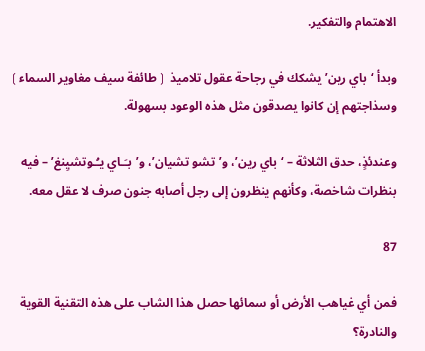الاهتمام والتفكير.

وبدأ ‘باي رين’ يشكك في رجاحة عقول تلاميذ ❲طائفة سيف مغاوير السماء❳ وسذاجتهم إن كانوا يصدقون مثل هذه الوعود بسهولة.

وعندئذٍ، حدق الثلاثة – ‘باي رين’، و’تشو تشيان’، و’بـَـاي يـُـوتشيِنغ’ – فيه بنظرات شاخصة، وكأنهم ينظرون إلى رجل أصابه جنون صرف لا عقل معه.

87

فمن أي غياهب الأرض أو سمائها حصل هذا الشاب على هذه التقنية القوية والنادرة؟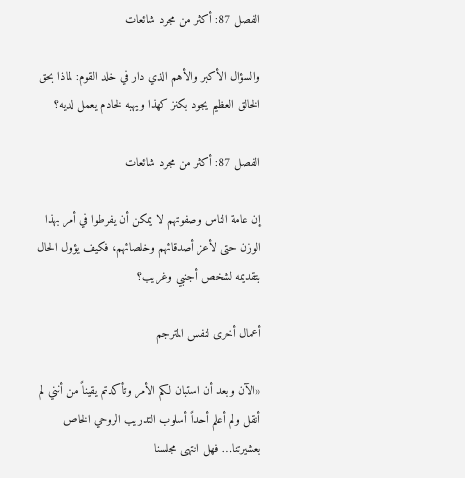الفصل 87: أكثر من مجرد شائعات

والسؤال الأكبر والأهم الذي دار في خلد القوم: لماذا بحق الخالق العظيم يجود بكنز كهذا ويهبه لخادم يعمل لديه؟

الفصل 87: أكثر من مجرد شائعات

إن عامة الناس وصفوتهم لا يمكن أن يفرطوا في أمر بهذا الوزن حتى لأعز أصدقائهم وخلصائهم، فكيف يؤول الحال بتقديمه لشخص أجنبي وغريب؟

أعمال أخرى لنفس المترجم

«الآن وبعد أن استبان لكم الأمر وتأكدتم يقيناً من أنني لم أنقل ولم أعلم أحداً أسلوب التدريب الروحي الخاص بعشيرتنا… فهل انتهى مجلسنا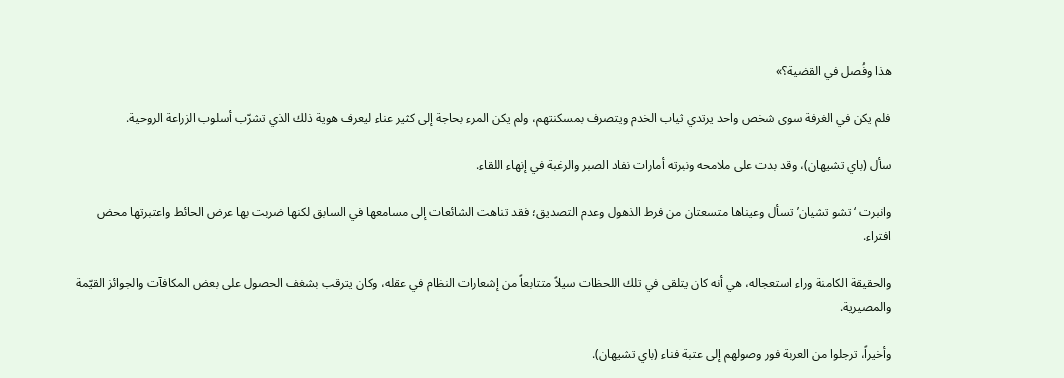هذا وفُصل في القضية؟»

فلم يكن في الغرفة سوى شخص واحد يرتدي ثياب الخدم ويتصرف بمسكنتهم، ولم يكن المرء بحاجة إلى كثير عناء ليعرف هوية ذلك الذي تشرّب أسلوب الزراعة الروحية.

سأل (باي تشيهان)، وقد بدت على ملامحه ونبرته أمارات نفاد الصبر والرغبة في إنهاء اللقاء.

وانبرت ‘تشو تشيان’ تسأل وعيناها متسعتان من فرط الذهول وعدم التصديق؛ فقد تناهت الشائعات إلى مسامعها في السابق لكنها ضربت بها عرض الحائط واعتبرتها محض افتراء.

والحقيقة الكامنة وراء استعجاله، هي أنه كان يتلقى في تلك اللحظات سيلاً متتابعاً من إشعارات النظام في عقله، وكان يترقب بشغف الحصول على بعض المكافآت والجوائز القيّمة والمصيرية.

وأخيراً، ترجلوا من العربة فور وصولهم إلى عتبة فناء (باي تشيهان).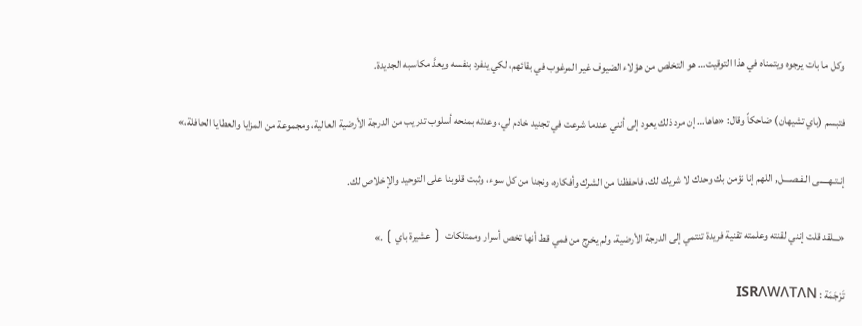وكل ما بات يرجوه ويتمناه في هذا التوقيت… هو التخلص من هؤلاء الضيوف غير المرغوب في بقائهم، لكي ينفرد بنفسه ويعدَّ مكاسبه الجديدة.

فتبسم (باي تشيهان) ضاحكاً وقال: «هاها… إن مرد ذلك يعود إلى أنني عندما شرعت في تجنيد خادم لي، وعدته بمنحه أسلوب تدريب من الدرجة الأرضية العالية، ومجموعة من المزايا والعطايا الحافلة،»

إنـتـهـــــى الـفـصــــل, اللهم إنا نؤمن بك وحدك لا شريك لك، فاحفظنا من الشرك وأفكاره، ونجنا من كل سوء، وثبت قلوبنا على التوحيد والإخلاص لك.

«ـــلقد قلت إنني لقنته وعلمته تقنية فريدة تنتمي إلى الدرجة الأرضية، ولم يخرج من فمي قط أنها تخص أسرار وممتلكات ❲عشيرة باي❳.»

تَرْجَمَة : ISRΛWΛTΛN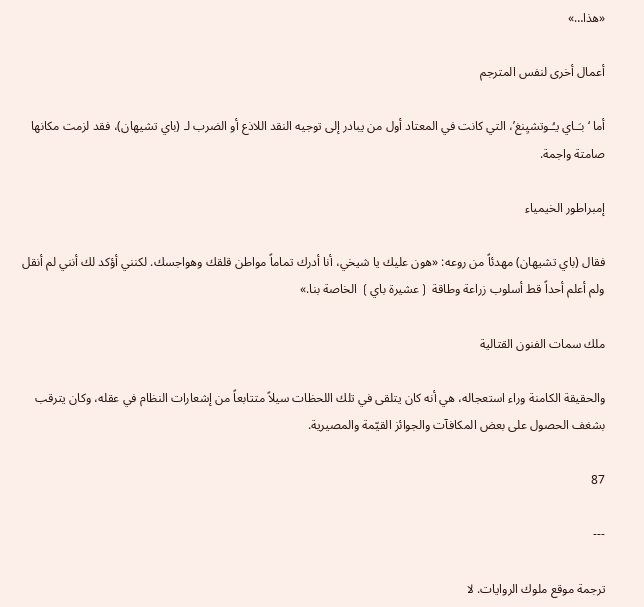«هذا…»

أعمال أخرى لنفس المترجم

أما ‘بـَـاي يـُـوتشيِنغ’، التي كانت في المعتاد أول من يبادر إلى توجيه النقد اللاذع أو الضرب لـ (باي تشيهان)، فقد لزمت مكانها صامتة واجمة.

إمبراطور الخيمياء

فقال (باي تشيهان) مهدئاً من روعه: «هون عليك يا شيخي، أنا أدرك تماماً مواطن قلقك وهواجسك. لكنني أؤكد لك أنني لم أنقل ولم أعلم أحداً قط أسلوب زراعة وطاقة ❲عشيرة باي❳ الخاصة بنا.»

ملك سمات الفنون القتالية

والحقيقة الكامنة وراء استعجاله، هي أنه كان يتلقى في تلك اللحظات سيلاً متتابعاً من إشعارات النظام في عقله، وكان يترقب بشغف الحصول على بعض المكافآت والجوائز القيّمة والمصيرية.

87

---

ترجمة موقع ملوك الروايات. لا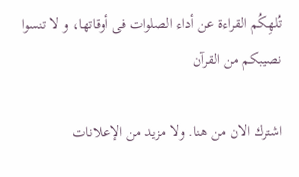تُلهِكُم القراءة عن أداء الصلوات فى أوقاتها، و لا تنسوا نصيبكم من القرآن

اشترك الان من هنا. ولا مزيد من الإعلانات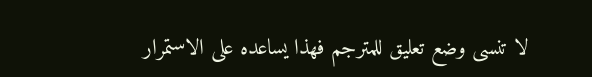لا تنسى وضع تعليق للمترجم فهذا يساعده على الاستمرار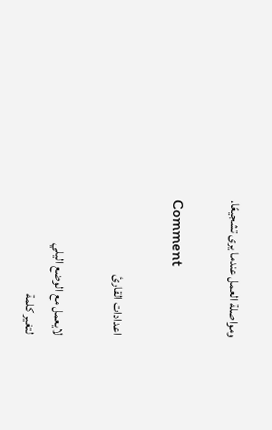ومواصلة العمل عندما يرى تشجيعًا.

Comment

اعدادات القارئ

لايعمل مع الوضع اليلي
لتغير كلمة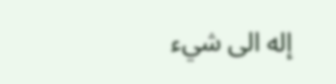إله الى شيء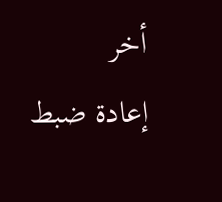أخر
إعادة ضبط